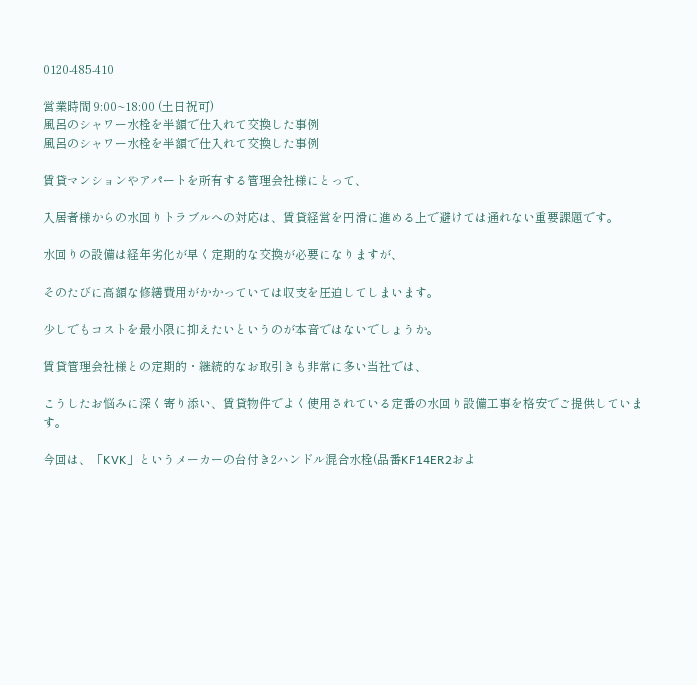0120-485-410

営業時間 9:00~18:00 (土日祝可)
風呂のシャワー水栓を半額で仕入れて交換した事例
風呂のシャワー水栓を半額で仕入れて交換した事例

賃貸マンションやアパートを所有する管理会社様にとって、

入居者様からの水回りトラブルへの対応は、賃貸経営を円滑に進める上で避けては通れない重要課題です。

水回りの設備は経年劣化が早く定期的な交換が必要になりますが、

そのたびに高額な修繕費用がかかっていては収支を圧迫してしまいます。

少しでもコストを最小限に抑えたいというのが本音ではないでしょうか。

賃貸管理会社様との定期的・継続的なお取引きも非常に多い当社では、

こうしたお悩みに深く寄り添い、賃貸物件でよく使用されている定番の水回り設備工事を格安でご提供しています。

今回は、「KVK」というメーカーの台付き2ハンドル混合水栓(品番KF14ER2およ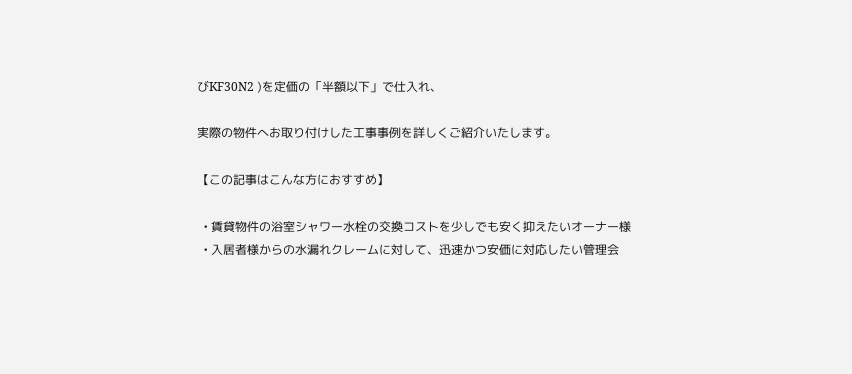びKF30N2 )を定価の「半額以下」で仕入れ、

実際の物件へお取り付けした工事事例を詳しくご紹介いたします。

【この記事はこんな方におすすめ】

  • 賃貸物件の浴室シャワー水栓の交換コストを少しでも安く抑えたいオーナー様
  • 入居者様からの水漏れクレームに対して、迅速かつ安価に対応したい管理会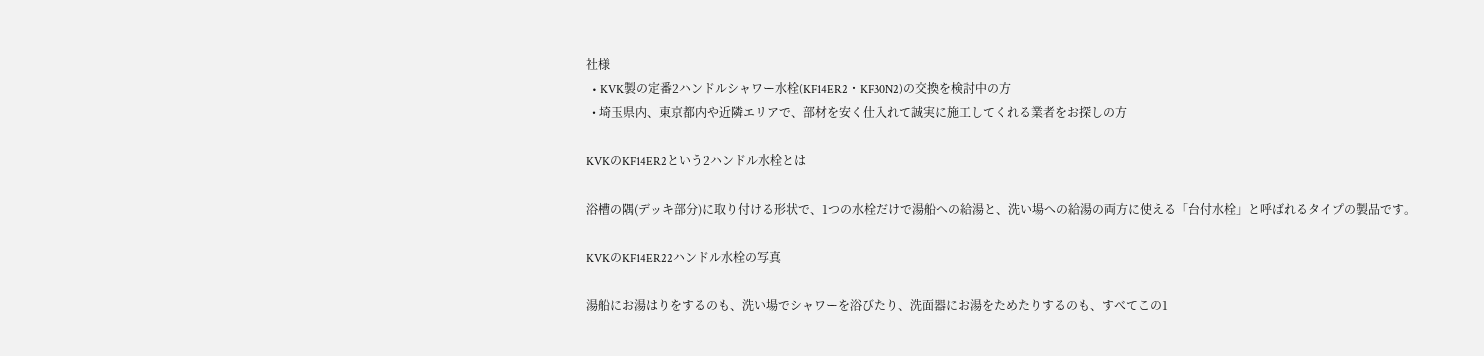社様
  • KVK製の定番2ハンドルシャワー水栓(KF14ER2・KF30N2)の交換を検討中の方
  • 埼玉県内、東京都内や近隣エリアで、部材を安く仕入れて誠実に施工してくれる業者をお探しの方

KVKのKF14ER2という2ハンドル水栓とは

浴槽の隅(デッキ部分)に取り付ける形状で、1つの水栓だけで湯船への給湯と、洗い場への給湯の両方に使える「台付水栓」と呼ばれるタイプの製品です。

KVKのKF14ER22ハンドル水栓の写真

湯船にお湯はりをするのも、洗い場でシャワーを浴びたり、洗面器にお湯をためたりするのも、すべてこの1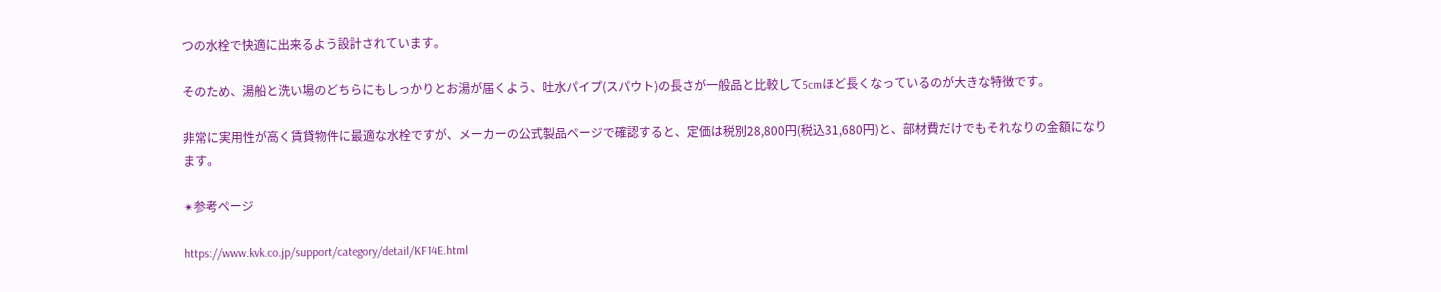つの水栓で快適に出来るよう設計されています。

そのため、湯船と洗い場のどちらにもしっかりとお湯が届くよう、吐水パイプ(スパウト)の長さが一般品と比較して5cmほど長くなっているのが大きな特徴です。

非常に実用性が高く賃貸物件に最適な水栓ですが、メーカーの公式製品ページで確認すると、定価は税別28,800円(税込31,680円)と、部材費だけでもそれなりの金額になります。

✴参考ページ

https://www.kvk.co.jp/support/category/detail/KF14E.html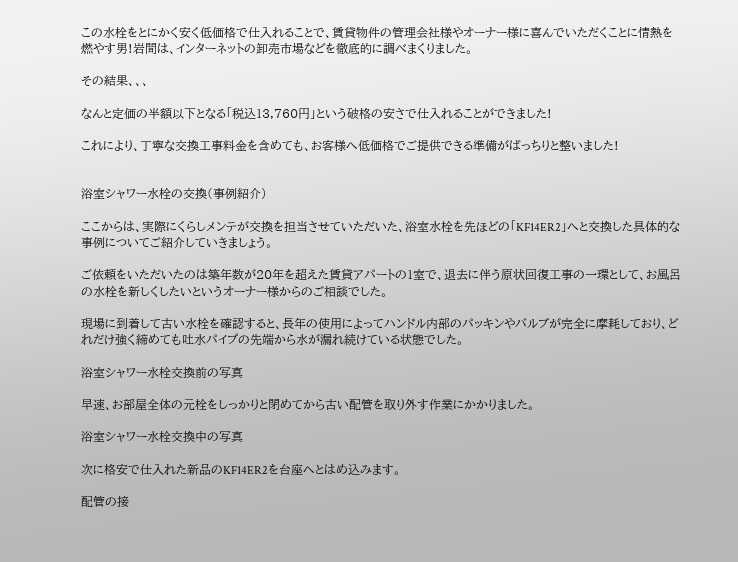この水栓をとにかく安く低価格で仕入れることで、賃貸物件の管理会社様やオーナー様に喜んでいただくことに情熱を燃やす男!岩間は、インターネットの卸売市場などを徹底的に調べまくりました。

その結果、、、

なんと定価の半額以下となる「税込13,760円」という破格の安さで仕入れることができました!

これにより、丁寧な交換工事料金を含めても、お客様へ低価格でご提供できる準備がばっちりと整いました!


浴室シャワー水栓の交換(事例紹介)

ここからは、実際にくらしメンテが交換を担当させていただいた、浴室水栓を先ほどの「KF14ER2」へと交換した具体的な事例についてご紹介していきましょう。

ご依頼をいただいたのは築年数が20年を超えた賃貸アパートの1室で、退去に伴う原状回復工事の一環として、お風呂の水栓を新しくしたいというオーナー様からのご相談でした。

現場に到着して古い水栓を確認すると、長年の使用によってハンドル内部のパッキンやバルブが完全に摩耗しており、どれだけ強く締めても吐水パイプの先端から水が漏れ続けている状態でした。

浴室シャワー水栓交換前の写真

早速、お部屋全体の元栓をしっかりと閉めてから古い配管を取り外す作業にかかりました。

浴室シャワー水栓交換中の写真

次に格安で仕入れた新品のKF14ER2を台座へとはめ込みます。

配管の接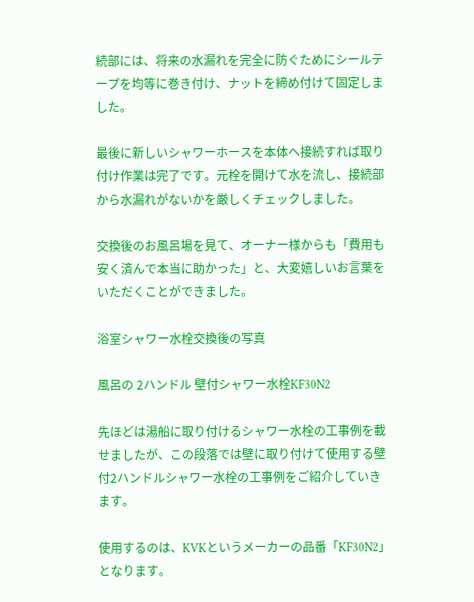続部には、将来の水漏れを完全に防ぐためにシールテープを均等に巻き付け、ナットを締め付けて固定しました。

最後に新しいシャワーホースを本体へ接続すれば取り付け作業は完了です。元栓を開けて水を流し、接続部から水漏れがないかを厳しくチェックしました。

交換後のお風呂場を見て、オーナー様からも「費用も安く済んで本当に助かった」と、大変嬉しいお言葉をいただくことができました。

浴室シャワー水栓交換後の写真

風呂の 2ハンドル 壁付シャワー水栓KF30N2

先ほどは湯船に取り付けるシャワー水栓の工事例を載せましたが、この段落では壁に取り付けて使用する壁付2ハンドルシャワー水栓の工事例をご紹介していきます。

使用するのは、KVKというメーカーの品番「KF30N2」となります。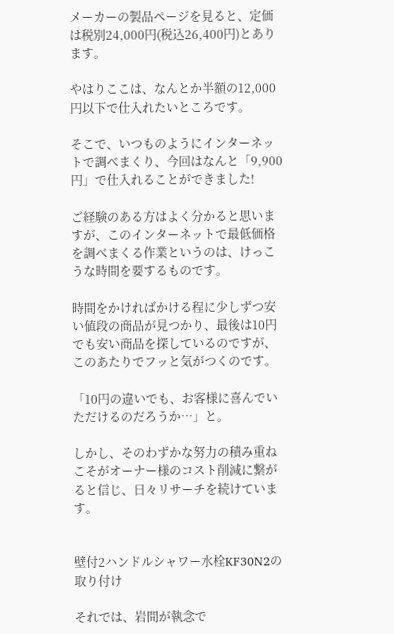メーカーの製品ページを見ると、定価は税別24,000円(税込26,400円)とあります。

やはりここは、なんとか半額の12,000円以下で仕入れたいところです。

そこで、いつものようにインターネットで調べまくり、今回はなんと「9,900円」で仕入れることができました!

ご経験のある方はよく分かると思いますが、このインターネットで最低価格を調べまくる作業というのは、けっこうな時間を要するものです。

時間をかければかける程に少しずつ安い値段の商品が見つかり、最後は10円でも安い商品を探しているのですが、このあたりでフッと気がつくのです。

「10円の違いでも、お客様に喜んでいただけるのだろうか…」と。

しかし、そのわずかな努力の積み重ねこそがオーナー様のコスト削減に繋がると信じ、日々リサーチを続けています。


壁付2ハンドルシャワー水栓KF30N2の取り付け

それでは、岩間が執念で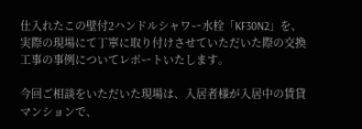仕入れたこの壁付2ハンドルシャワー水栓「KF30N2」を、実際の現場にて丁寧に取り付けさせていただいた際の交換工事の事例についてレポートいたします。

今回ご相談をいただいた現場は、入居者様が入居中の賃貸マンションで、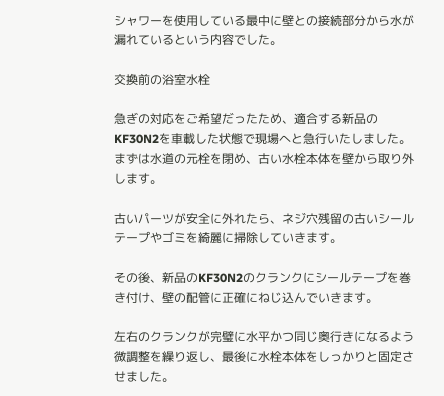シャワーを使用している最中に壁との接続部分から水が漏れているという内容でした。

交換前の浴室水栓

急ぎの対応をご希望だったため、適合する新品のKF30N2を車載した状態で現場へと急行いたしました。まずは水道の元栓を閉め、古い水栓本体を壁から取り外します。

古いパーツが安全に外れたら、ネジ穴残留の古いシールテープやゴミを綺麗に掃除していきます。

その後、新品のKF30N2のクランクにシールテープを巻き付け、壁の配管に正確にねじ込んでいきます。

左右のクランクが完璧に水平かつ同じ奥行きになるよう微調整を繰り返し、最後に水栓本体をしっかりと固定させました。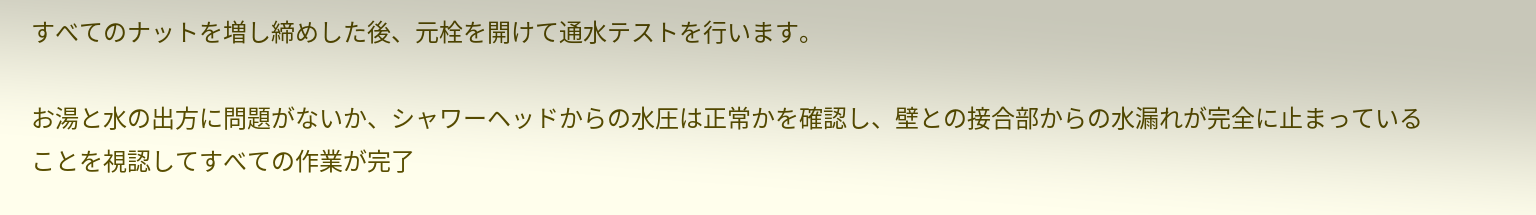すべてのナットを増し締めした後、元栓を開けて通水テストを行います。

お湯と水の出方に問題がないか、シャワーヘッドからの水圧は正常かを確認し、壁との接合部からの水漏れが完全に止まっていることを視認してすべての作業が完了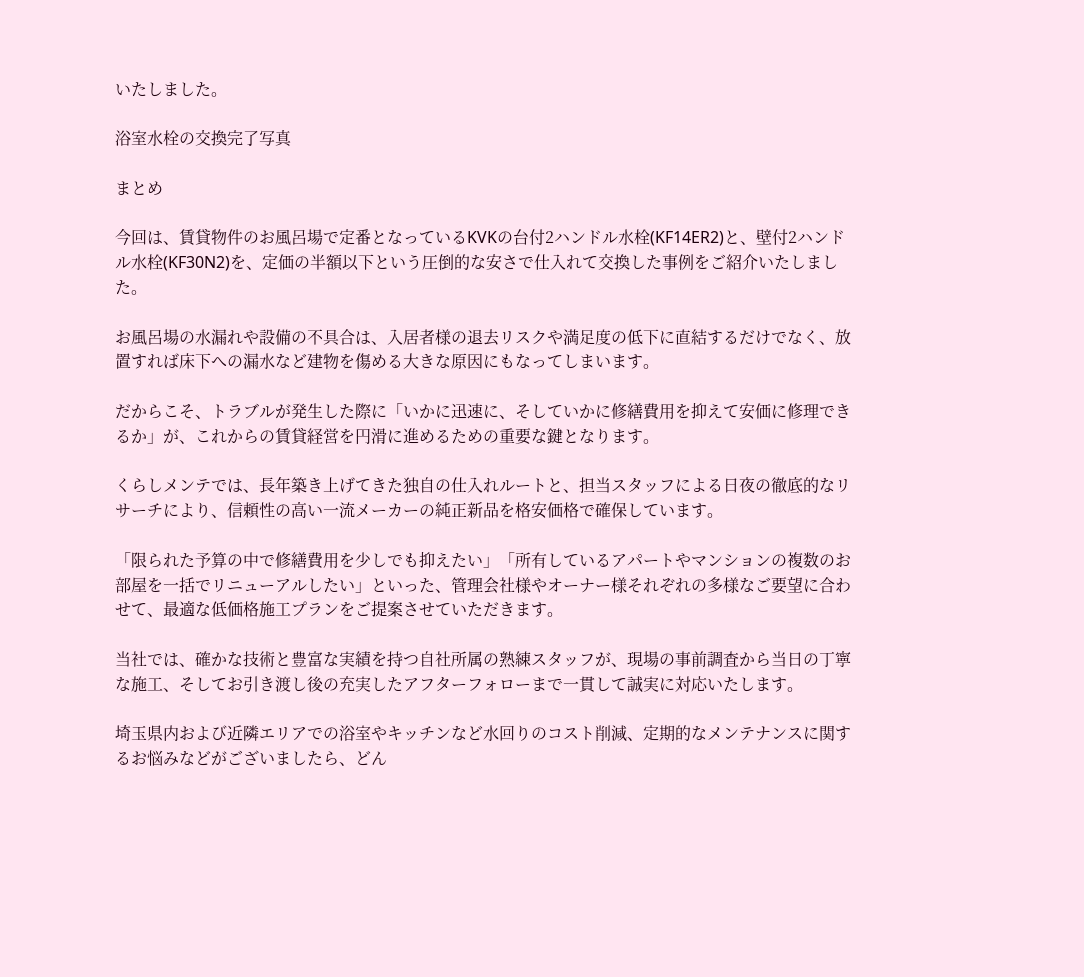いたしました。

浴室水栓の交換完了写真

まとめ

今回は、賃貸物件のお風呂場で定番となっているKVKの台付2ハンドル水栓(KF14ER2)と、壁付2ハンドル水栓(KF30N2)を、定価の半額以下という圧倒的な安さで仕入れて交換した事例をご紹介いたしました。

お風呂場の水漏れや設備の不具合は、入居者様の退去リスクや満足度の低下に直結するだけでなく、放置すれば床下への漏水など建物を傷める大きな原因にもなってしまいます。

だからこそ、トラブルが発生した際に「いかに迅速に、そしていかに修繕費用を抑えて安価に修理できるか」が、これからの賃貸経営を円滑に進めるための重要な鍵となります。

くらしメンテでは、長年築き上げてきた独自の仕入れルートと、担当スタッフによる日夜の徹底的なリサーチにより、信頼性の高い一流メーカーの純正新品を格安価格で確保しています。

「限られた予算の中で修繕費用を少しでも抑えたい」「所有しているアパートやマンションの複数のお部屋を一括でリニューアルしたい」といった、管理会社様やオーナー様それぞれの多様なご要望に合わせて、最適な低価格施工プランをご提案させていただきます。

当社では、確かな技術と豊富な実績を持つ自社所属の熟練スタッフが、現場の事前調査から当日の丁寧な施工、そしてお引き渡し後の充実したアフターフォローまで一貫して誠実に対応いたします。

埼玉県内および近隣エリアでの浴室やキッチンなど水回りのコスト削減、定期的なメンテナンスに関するお悩みなどがございましたら、どん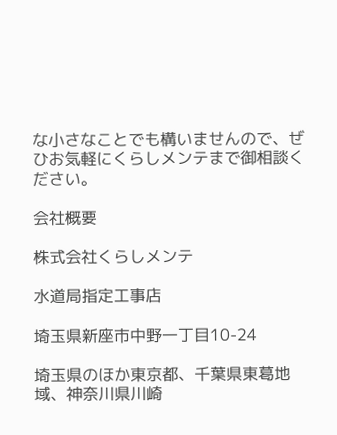な小さなことでも構いませんので、ぜひお気軽にくらしメンテまで御相談ください。

会社概要

株式会社くらしメンテ

水道局指定工事店

埼玉県新座市中野一丁目10-24

埼玉県のほか東京都、千葉県東葛地域、神奈川県川崎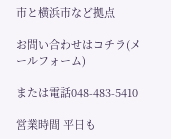市と横浜市など拠点

お問い合わせはコチラ(メールフォーム)

または電話048-483-5410

営業時間 平日も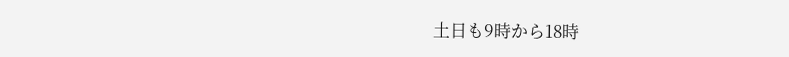土日も9時から18時